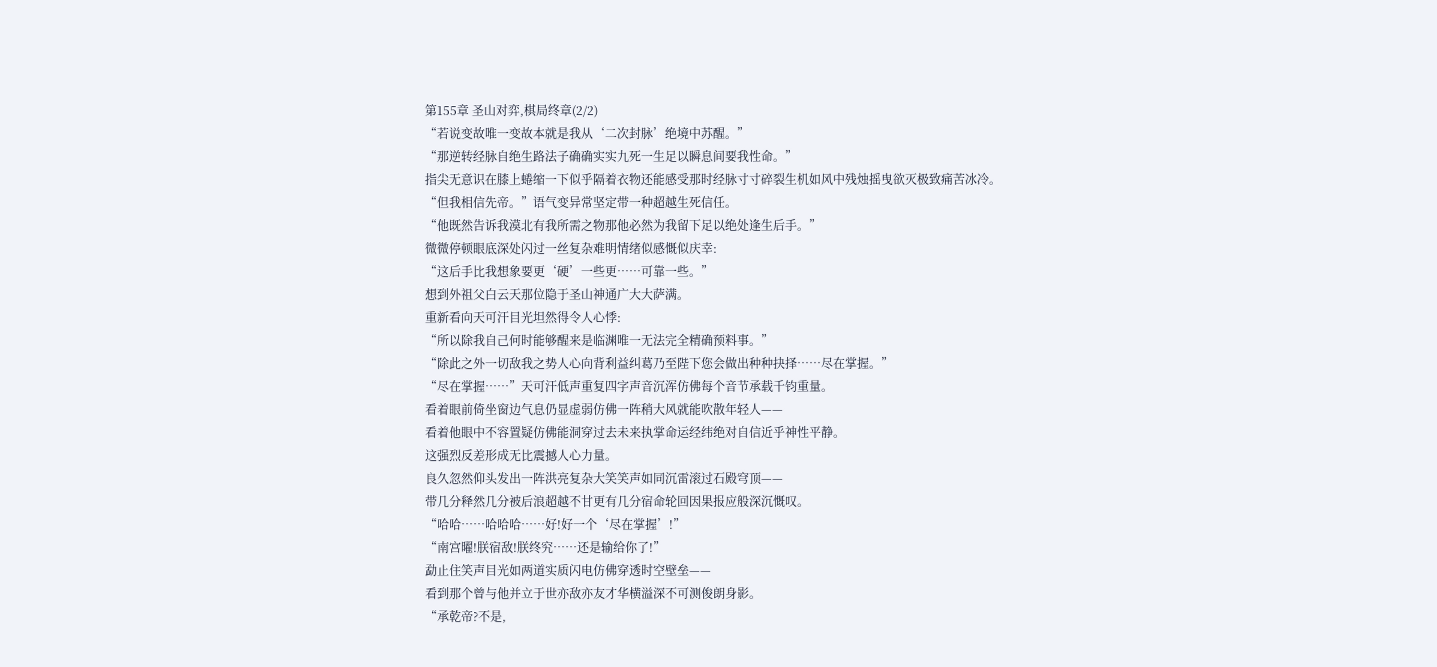第155章 圣山对弈,棋局终章(2/2)
“若说变故唯一变故本就是我从‘二次封脉’绝境中苏醒。”
“那逆转经脉自绝生路法子确确实实九死一生足以瞬息间要我性命。”
指尖无意识在膝上蜷缩一下似乎隔着衣物还能感受那时经脉寸寸碎裂生机如风中残烛摇曳欲灭极致痛苦冰冷。
“但我相信先帝。”语气变异常坚定带一种超越生死信任。
“他既然告诉我漠北有我所需之物那他必然为我留下足以绝处逢生后手。”
微微停顿眼底深处闪过一丝复杂难明情绪似感慨似庆幸:
“这后手比我想象要更‘硬’一些更……可靠一些。”
想到外祖父白云天那位隐于圣山神通广大大萨满。
重新看向天可汗目光坦然得令人心悸:
“所以除我自己何时能够醒来是临渊唯一无法完全精确预料事。”
“除此之外一切敌我之势人心向背利益纠葛乃至陛下您会做出种种抉择……尽在掌握。”
“尽在掌握……”天可汗低声重复四字声音沉浑仿佛每个音节承载千钧重量。
看着眼前倚坐窗边气息仍显虚弱仿佛一阵稍大风就能吹散年轻人——
看着他眼中不容置疑仿佛能洞穿过去未来执掌命运经纬绝对自信近乎神性平静。
这强烈反差形成无比震撼人心力量。
良久忽然仰头发出一阵洪亮复杂大笑笑声如同沉雷滚过石殿穹顶——
带几分释然几分被后浪超越不甘更有几分宿命轮回因果报应般深沉慨叹。
“哈哈……哈哈哈……好!好一个‘尽在掌握’!”
“南宫曜!朕宿敌!朕终究……还是输给你了!”
勐止住笑声目光如两道实质闪电仿佛穿透时空壁垒——
看到那个曾与他并立于世亦敌亦友才华横溢深不可测俊朗身影。
“承乾帝?不是,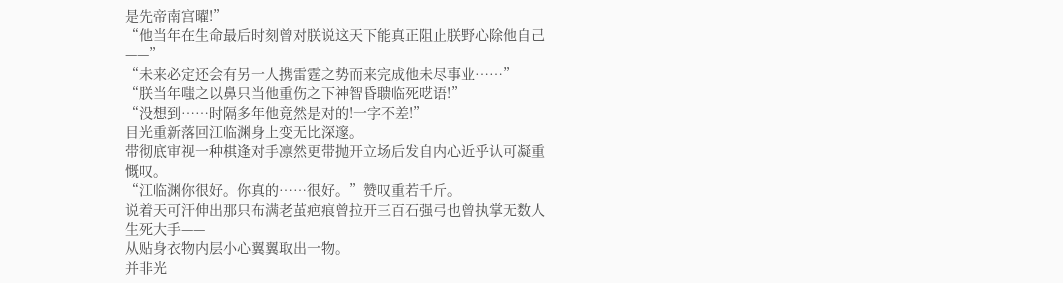是先帝南宫曜!”
“他当年在生命最后时刻曾对朕说这天下能真正阻止朕野心除他自己——”
“未来必定还会有另一人携雷霆之势而来完成他未尽事业……”
“朕当年嗤之以鼻只当他重伤之下神智昏聩临死呓语!”
“没想到……时隔多年他竟然是对的!一字不差!”
目光重新落回江临渊身上变无比深邃。
带彻底审视一种棋逢对手凛然更带抛开立场后发自内心近乎认可凝重慨叹。
“江临渊你很好。你真的……很好。”赞叹重若千斤。
说着天可汗伸出那只布满老茧疤痕曾拉开三百石强弓也曾执掌无数人生死大手——
从贴身衣物内层小心翼翼取出一物。
并非光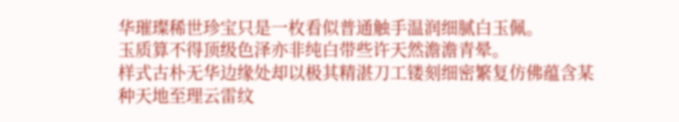华璀璨稀世珍宝只是一枚看似普通触手温润细腻白玉佩。
玉质算不得顶级色泽亦非纯白带些许天然澹澹青晕。
样式古朴无华边缘处却以极其精湛刀工镂刻细密繁复仿佛蕴含某种天地至理云雷纹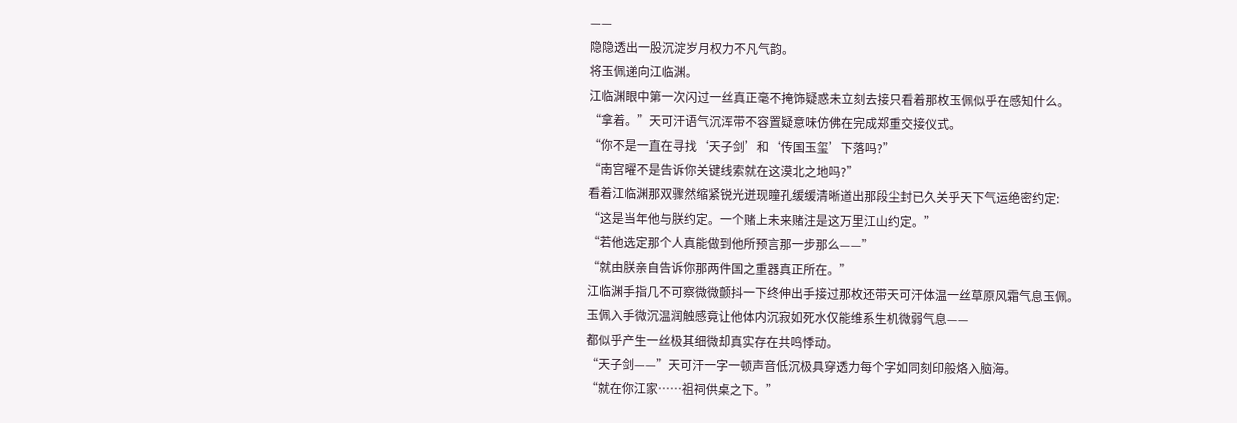——
隐隐透出一股沉淀岁月权力不凡气韵。
将玉佩递向江临渊。
江临渊眼中第一次闪过一丝真正毫不掩饰疑惑未立刻去接只看着那枚玉佩似乎在感知什么。
“拿着。”天可汗语气沉浑带不容置疑意味仿佛在完成郑重交接仪式。
“你不是一直在寻找‘天子剑’和‘传国玉玺’下落吗?”
“南宫曜不是告诉你关键线索就在这漠北之地吗?”
看着江临渊那双骤然缩紧锐光迸现瞳孔缓缓清晰道出那段尘封已久关乎天下气运绝密约定:
“这是当年他与朕约定。一个赌上未来赌注是这万里江山约定。”
“若他选定那个人真能做到他所预言那一步那么——”
“就由朕亲自告诉你那两件国之重器真正所在。”
江临渊手指几不可察微微颤抖一下终伸出手接过那枚还带天可汗体温一丝草原风霜气息玉佩。
玉佩入手微沉温润触感竟让他体内沉寂如死水仅能维系生机微弱气息——
都似乎产生一丝极其细微却真实存在共鸣悸动。
“天子剑——”天可汗一字一顿声音低沉极具穿透力每个字如同刻印般烙入脑海。
“就在你江家……祖祠供桌之下。”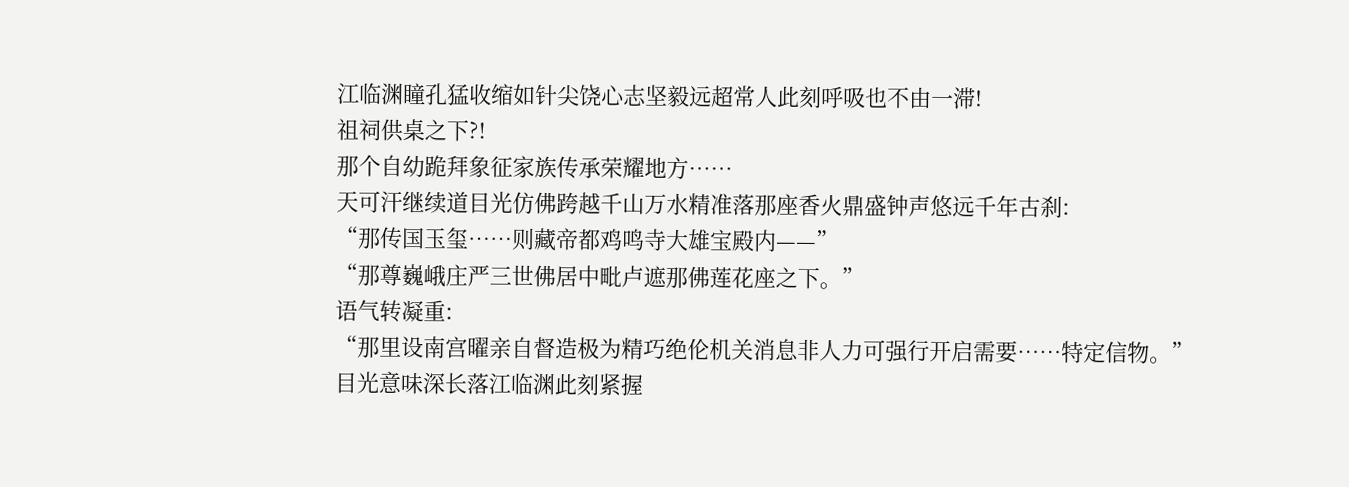江临渊瞳孔猛收缩如针尖饶心志坚毅远超常人此刻呼吸也不由一滞!
祖祠供桌之下?!
那个自幼跪拜象征家族传承荣耀地方……
天可汗继续道目光仿佛跨越千山万水精准落那座香火鼎盛钟声悠远千年古刹:
“那传国玉玺……则藏帝都鸡鸣寺大雄宝殿内——”
“那尊巍峨庄严三世佛居中毗卢遮那佛莲花座之下。”
语气转凝重:
“那里设南宫曜亲自督造极为精巧绝伦机关消息非人力可强行开启需要……特定信物。”
目光意味深长落江临渊此刻紧握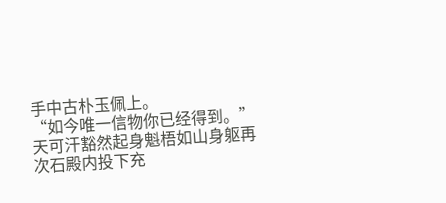手中古朴玉佩上。
“如今唯一信物你已经得到。”
天可汗豁然起身魁梧如山身躯再次石殿内投下充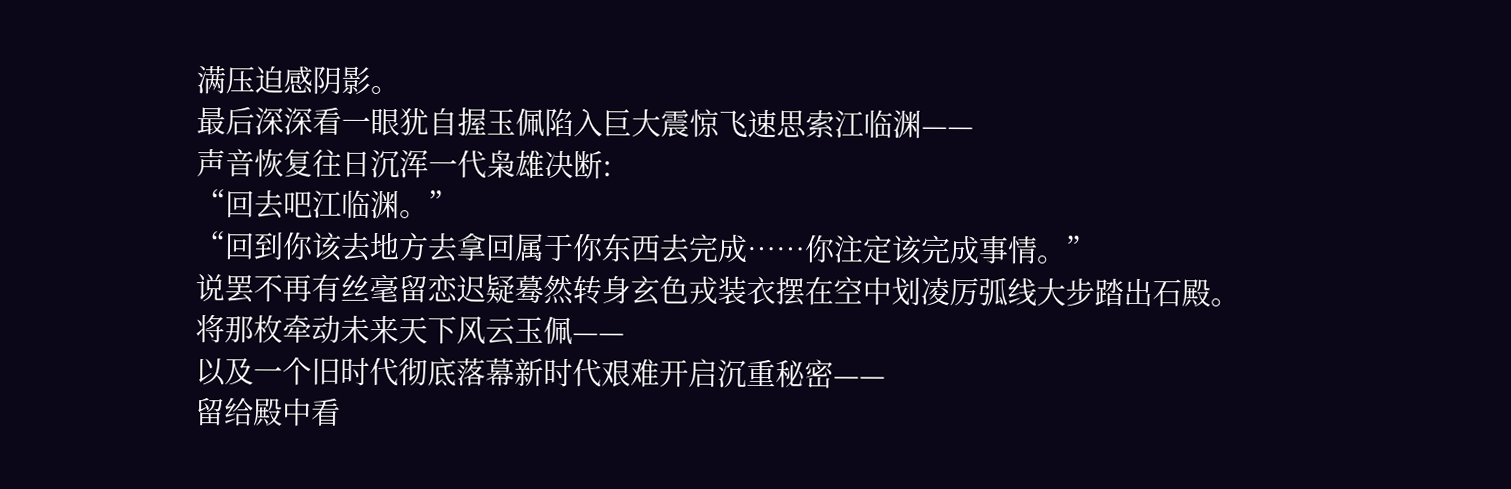满压迫感阴影。
最后深深看一眼犹自握玉佩陷入巨大震惊飞速思索江临渊——
声音恢复往日沉浑一代枭雄决断:
“回去吧江临渊。”
“回到你该去地方去拿回属于你东西去完成……你注定该完成事情。”
说罢不再有丝毫留恋迟疑蓦然转身玄色戎装衣摆在空中划凌厉弧线大步踏出石殿。
将那枚牵动未来天下风云玉佩——
以及一个旧时代彻底落幕新时代艰难开启沉重秘密——
留给殿中看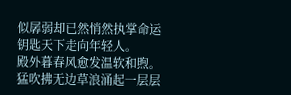似孱弱却已然悄然执掌命运钥匙天下走向年轻人。
殿外暮春风愈发温软和煦。
猛吹拂无边草浪涌起一层层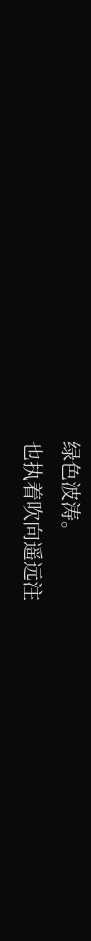绿色波涛。
也执着吹向遥远注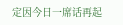定因今日一席话再起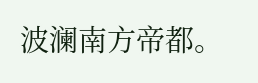波澜南方帝都。